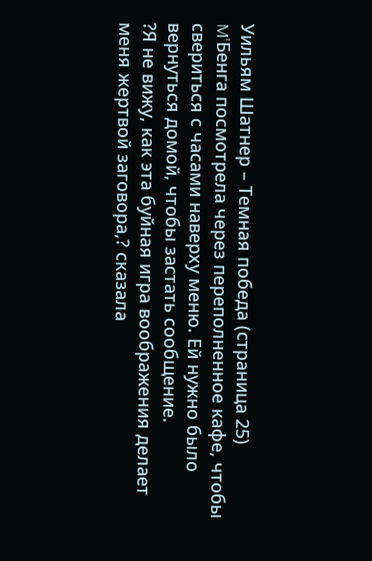Уильям Шатнер – Темная победа (страница 25)
M'Бенга посмотрела через переполненное кафе, чтобы свериться с часами наверху меню. Ей нужно было вернуться домой, чтобы застать сообщение.
?Я не вижу, как эта буйная игра воображения делает меня жертвой заговора,? сказала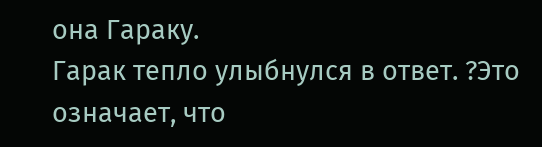она Гараку.
Гарак тепло улыбнулся в ответ. ?Это означает, что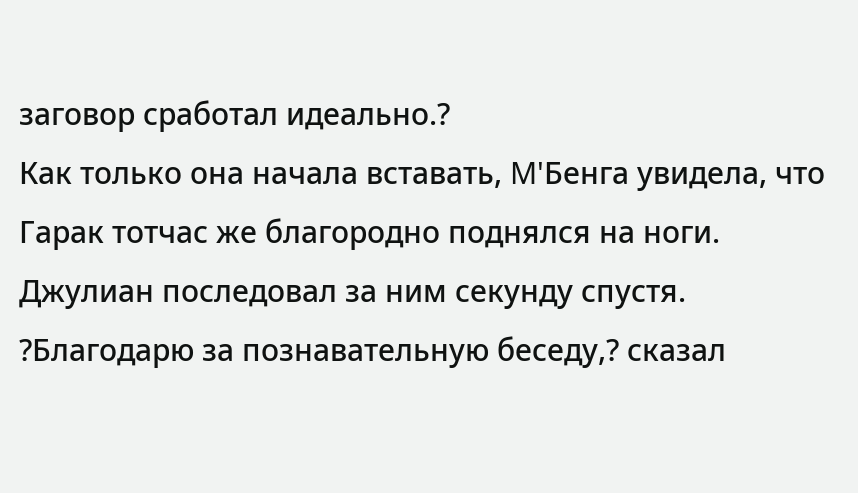заговор сработал идеально.?
Как только она начала вставать, M'Бенга увидела, что Гарак тотчас же благородно поднялся на ноги. Джулиан последовал за ним секунду спустя.
?Благодарю за познавательную беседу,? сказал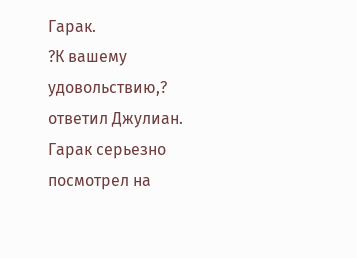Гарак.
?К вашему удовольствию,? ответил Джулиан.
Гарак серьезно посмотрел на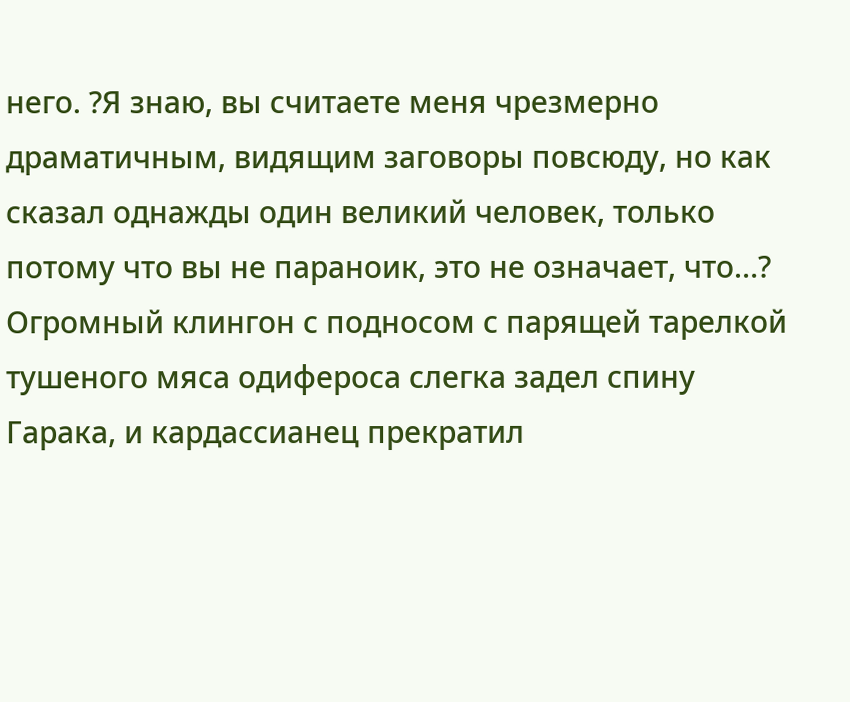него. ?Я знаю, вы считаете меня чрезмерно драматичным, видящим заговоры повсюду, но как сказал однажды один великий человек, только потому что вы не параноик, это не означает, что…?
Огромный клингон с подносом с парящей тарелкой тушеного мяса одифероса слегка задел спину Гарака, и кардассианец прекратил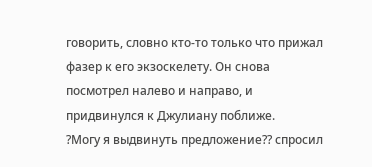говорить, словно кто-то только что прижал фазер к его экзоскелету. Он снова посмотрел налево и направо, и придвинулся к Джулиану поближе.
?Могу я выдвинуть предложение?? спросил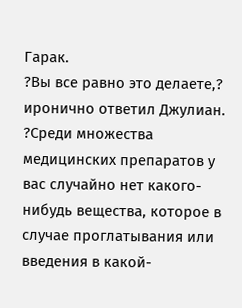Гарак.
?Вы все равно это делаете,? иронично ответил Джулиан.
?Среди множества медицинских препаратов у вас случайно нет какого-нибудь вещества, которое в случае проглатывания или введения в какой-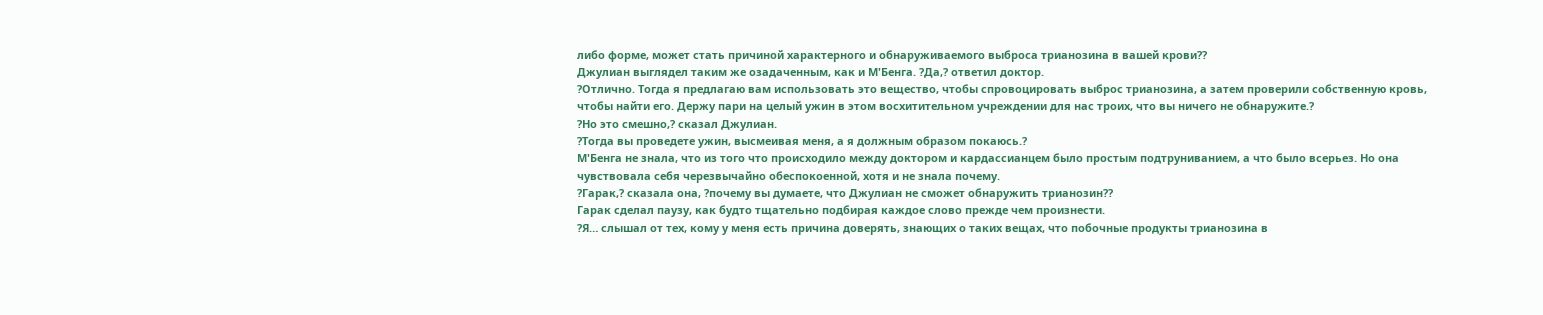либо форме, может стать причиной характерного и обнаруживаемого выброса трианозина в вашей крови??
Джулиан выглядел таким же озадаченным, как и M'Бенга. ?Да,? ответил доктор.
?Отлично. Тогда я предлагаю вам использовать это вещество, чтобы спровоцировать выброс трианозина, а затем проверили собственную кровь, чтобы найти его. Держу пари на целый ужин в этом восхитительном учреждении для нас троих, что вы ничего не обнаружите.?
?Но это смешно,? сказал Джулиан.
?Тогда вы проведете ужин, высмеивая меня, а я должным образом покаюсь.?
M'Бенга не знала, что из того что происходило между доктором и кардассианцем было простым подтруниванием, а что было всерьез. Но она чувствовала себя черезвычайно обеспокоенной, хотя и не знала почему.
?Гарак,? сказала она, ?почему вы думаете, что Джулиан не сможет обнаружить трианозин??
Гарак сделал паузу, как будто тщательно подбирая каждое слово прежде чем произнести.
?Я… слышал от тех, кому у меня есть причина доверять, знающих о таких вещах, что побочные продукты трианозина в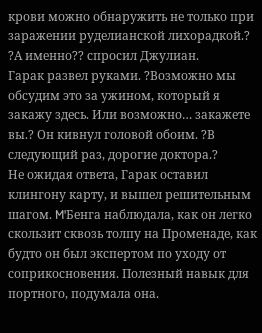крови можно обнаружить не только при заражении руделианской лихорадкой.?
?А именно?? спросил Джулиан.
Гарак развел руками. ?Возможно мы обсудим это за ужином, который я закажу здесь. Или возможно… закажете вы.? Он кивнул головой обоим. ?В следующий раз, дорогие доктора.?
Не ожидая ответа, Гарак оставил клингону карту, и вышел решительным шагом. M'Бенга наблюдала, как он легко скользит сквозь толпу на Променаде, как будто он был экспертом по уходу от соприкосновения. Полезный навык для портного, подумала она.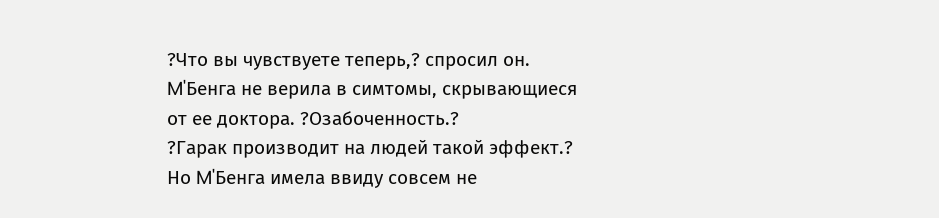?Что вы чувствуете теперь,? спросил он.
M'Бенга не верила в симтомы, скрывающиеся от ее доктора. ?Озабоченность.?
?Гарак производит на людей такой эффект.?
Но M'Бенга имела ввиду совсем не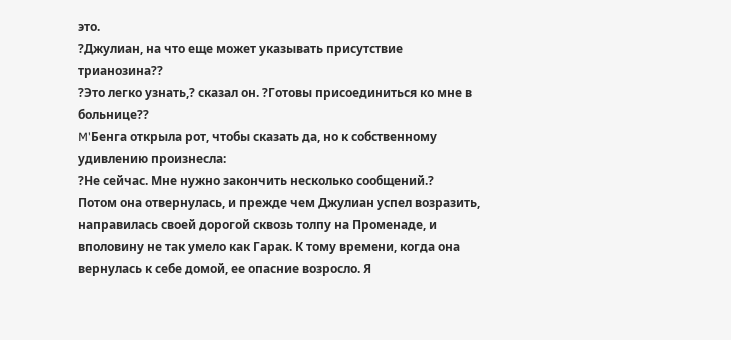это.
?Джулиан, на что еще может указывать присутствие трианозина??
?Это легко узнать,? сказал он. ?Готовы присоединиться ко мне в больнице??
M'Бенга открыла рот, чтобы сказать да, но к собственному удивлению произнесла:
?Не сейчас. Мне нужно закончить несколько сообщений.?
Потом она отвернулась, и прежде чем Джулиан успел возразить, направилась своей дорогой сквозь толпу на Променаде, и вполовину не так умело как Гарак. К тому времени, когда она вернулась к себе домой, ее опасние возросло. Я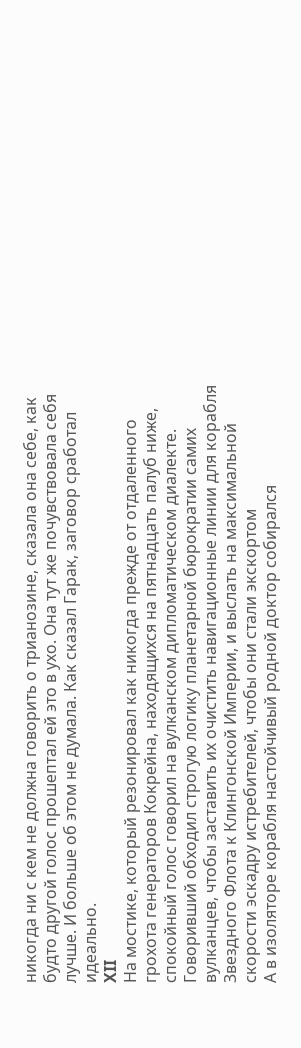никогда ни с кем не должна говорить о трианозине, сказала она себе, как будто другой голос прошептал ей это в ухо. Она тут же почувствовала себя лучше. И больше об этом не думала. Как сказал Гарак, заговор сработал идеально.
XII
На мостике, который резонировал как никогда прежде от отдаленного грохота генераторов Кокрейна, находящихся на пятнадцать палуб ниже, спокойный голос говорил на вулканском дипломатическом диалекте. Говоривший обходил строгую логику планетарной бюрократии самих вулканцев, чтобы заставить их очистить навигационные линии для корабля Звездного Флота к Клингонской Империи, и выслать на максимальной скорости эскадру истребителей, чтобы они стали экскортом
А в изоляторе корабля настойчивый родной доктор собирался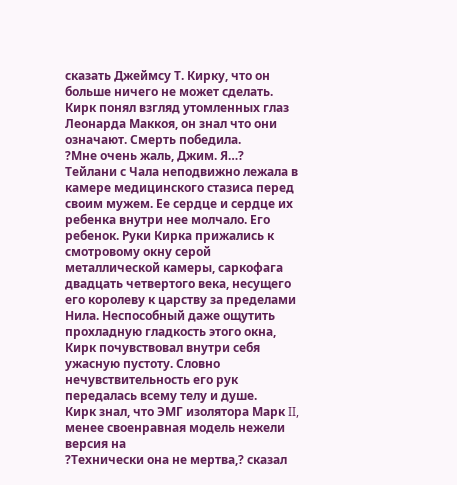сказать Джеймсу Т. Кирку, что он больше ничего не может сделать. Кирк понял взгляд утомленных глаз Леонарда Маккоя, он знал что они означают. Смерть победила.
?Мне очень жаль, Джим. Я…?
Тейлани с Чала неподвижно лежала в камере медицинского стазиса перед своим мужем. Ее сердце и сердце их ребенка внутри нее молчало. Его ребенок. Руки Кирка прижались к смотровому окну серой металлической камеры, саркофага двадцать четвертого века, несущего его королеву к царству за пределами Нила. Неспособный даже ощутить прохладную гладкость этого окна, Кирк почувствовал внутри себя ужасную пустоту. Словно нечувствительность его рук передалась всему телу и душе.
Кирк знал, что ЭМГ изолятора Марк II, менее своенравная модель нежели версия на
?Технически она не мертва,? сказал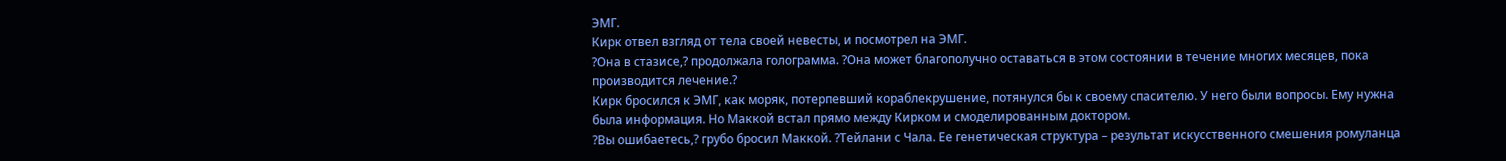ЭМГ.
Кирк отвел взгляд от тела своей невесты, и посмотрел на ЭМГ.
?Она в стазисе,? продолжала голограмма. ?Она может благополучно оставаться в этом состоянии в течение многих месяцев, пока производится лечение.?
Кирк бросился к ЭМГ, как моряк, потерпевший кораблекрушение, потянулся бы к своему спасителю. У него были вопросы. Ему нужна была информация. Но Маккой встал прямо между Кирком и смоделированным доктором.
?Вы ошибаетесь,? грубо бросил Маккой. ?Тейлани с Чала. Ее генетическая структура – результат искусственного смешения ромуланца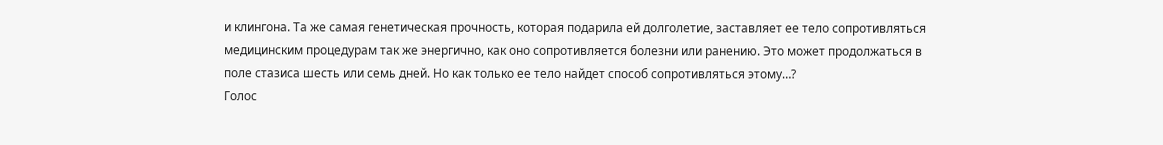и клингона. Та же самая генетическая прочность, которая подарила ей долголетие, заставляет ее тело сопротивляться медицинским процедурам так же энергично, как оно сопротивляется болезни или ранению. Это может продолжаться в поле стазиса шесть или семь дней. Но как только ее тело найдет способ сопротивляться этому…?
Голос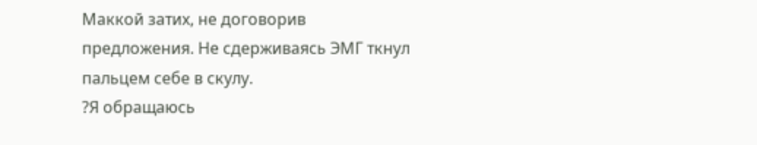Маккой затих, не договорив предложения. Не сдерживаясь ЭМГ ткнул пальцем себе в скулу.
?Я обращаюсь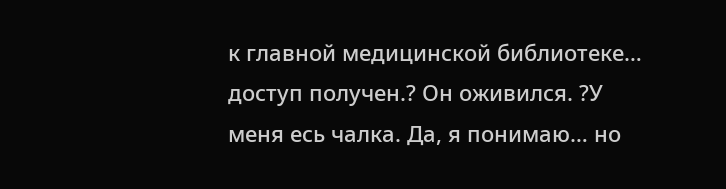к главной медицинской библиотеке… доступ получен.? Он оживился. ?У меня есь чалка. Да, я понимаю… но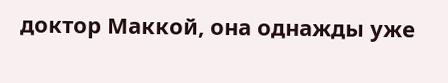доктор Маккой, она однажды уже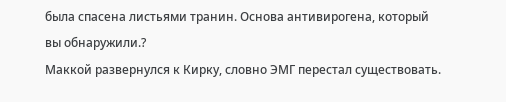была спасена листьями транин. Основа антивирогена, который вы обнаружили.?
Маккой развернулся к Кирку, словно ЭМГ перестал существовать.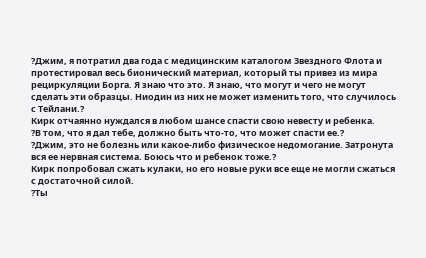?Джим, я потратил два года с медицинским каталогом Звездного Флота и протестировал весь бионический материал, который ты привез из мира рециркуляции Борга. Я знаю что это. Я знаю, что могут и чего не могут сделать эти образцы. Ниодин из них не может изменить того, что случилось с Тейлани.?
Кирк отчаянно нуждался в любом шансе спасти свою невесту и ребенка.
?В том, что я дал тебе, должно быть что-то, что может спасти ее.?
?Джим, это не болезнь или какое-либо физическое недомогание. Затронута вся ее нервная система. Боюсь что и ребенок тоже.?
Кирк попробовал сжать кулаки, но его новые руки все еще не могли сжаться с достаточной силой.
?Ты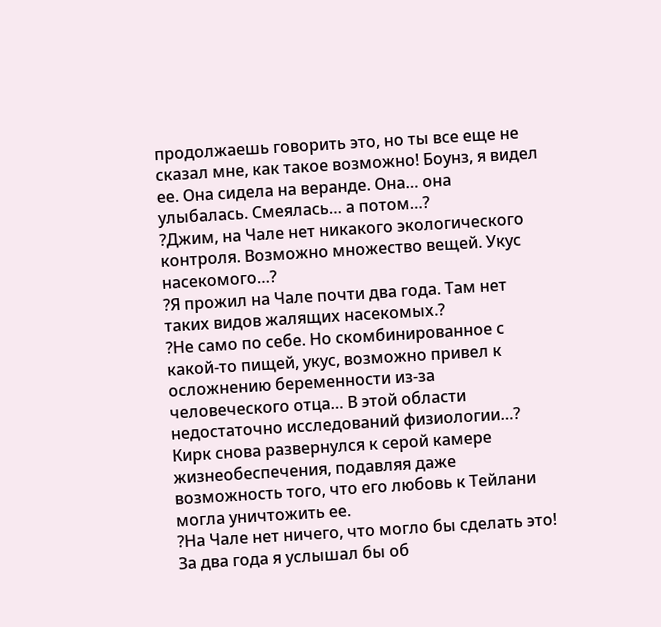продолжаешь говорить это, но ты все еще не сказал мне, как такое возможно! Боунз, я видел ее. Она сидела на веранде. Она… она улыбалась. Смеялась… а потом…?
?Джим, на Чале нет никакого экологического контроля. Возможно множество вещей. Укус насекомого…?
?Я прожил на Чале почти два года. Там нет таких видов жалящих насекомых.?
?Не само по себе. Но скомбинированное с какой-то пищей, укус, возможно привел к осложнению беременности из-за человеческого отца… В этой области недостаточно исследований физиологии…?
Кирк снова развернулся к серой камере жизнеобеспечения, подавляя даже возможность того, что его любовь к Тейлани могла уничтожить ее.
?На Чале нет ничего, что могло бы сделать это! За два года я услышал бы об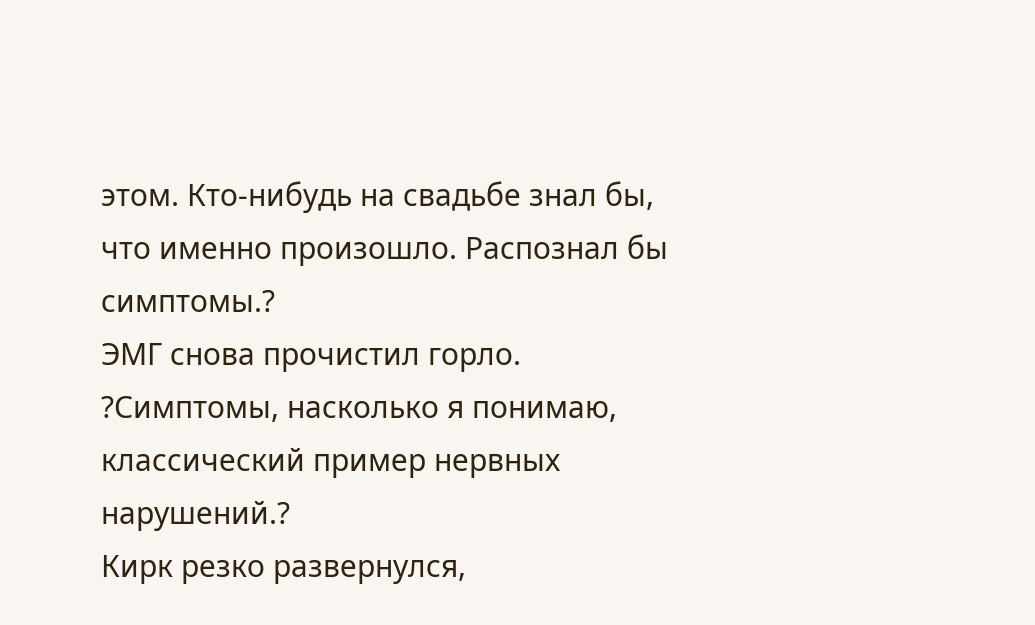этом. Кто-нибудь на свадьбе знал бы, что именно произошло. Распознал бы симптомы.?
ЭМГ снова прочистил горло.
?Симптомы, насколько я понимаю, классический пример нервных нарушений.?
Кирк резко развернулся,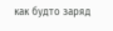как будто заряд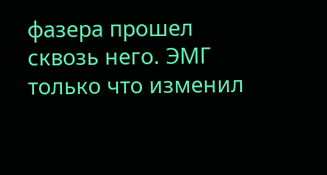фазера прошел сквозь него. ЭМГ только что изменил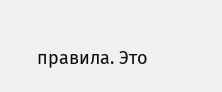правила. Это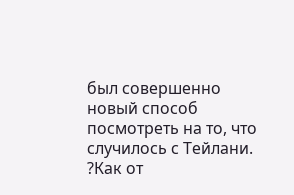был совершенно новый способ посмотреть на то, что случилось с Тейлани.
?Как от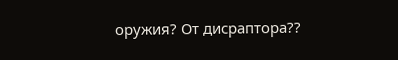оружия? От дисраптора??